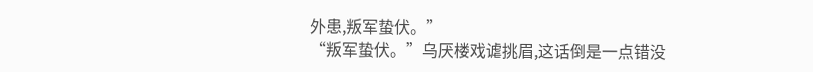外患,叛军蛰伏。”
“叛军蛰伏。”乌厌楼戏谑挑眉,这话倒是一点错没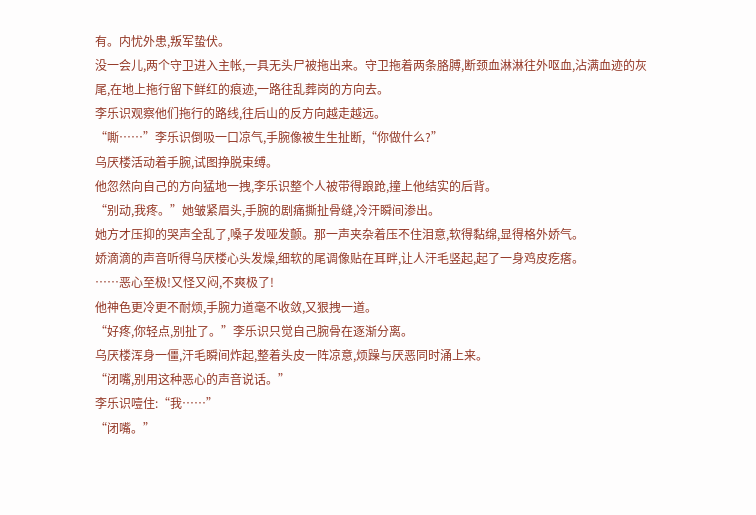有。内忧外患,叛军蛰伏。
没一会儿,两个守卫进入主帐,一具无头尸被拖出来。守卫拖着两条胳膊,断颈血淋淋往外呕血,沾满血迹的灰尾,在地上拖行留下鲜红的痕迹,一路往乱葬岗的方向去。
李乐识观察他们拖行的路线,往后山的反方向越走越远。
“嘶……”李乐识倒吸一口凉气,手腕像被生生扯断,“你做什么?”
乌厌楼活动着手腕,试图挣脱束缚。
他忽然向自己的方向猛地一拽,李乐识整个人被带得踉跄,撞上他结实的后背。
“别动,我疼。”她皱紧眉头,手腕的剧痛撕扯骨缝,冷汗瞬间渗出。
她方才压抑的哭声全乱了,嗓子发哑发颤。那一声夹杂着压不住泪意,软得黏绵,显得格外娇气。
娇滴滴的声音听得乌厌楼心头发燥,细软的尾调像贴在耳畔,让人汗毛竖起,起了一身鸡皮疙瘩。
……恶心至极!又怪又闷,不爽极了!
他神色更冷更不耐烦,手腕力道毫不收敛,又狠拽一道。
“好疼,你轻点,别扯了。”李乐识只觉自己腕骨在逐渐分离。
乌厌楼浑身一僵,汗毛瞬间炸起,整着头皮一阵凉意,烦躁与厌恶同时涌上来。
“闭嘴,别用这种恶心的声音说话。”
李乐识噎住:“我……”
“闭嘴。”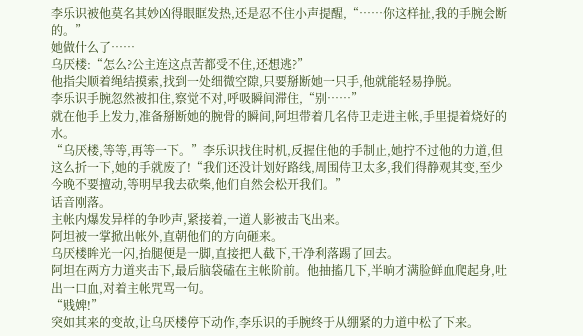李乐识被他莫名其妙凶得眼眶发热,还是忍不住小声提醒,“……你这样扯,我的手腕会断的。”
她做什么了……
乌厌楼:“怎么?公主连这点苦都受不住,还想逃?”
他指尖顺着绳结摸索,找到一处细微空隙,只要掰断她一只手,他就能轻易挣脱。
李乐识手腕忽然被扣住,察觉不对,呼吸瞬间滞住,“别……”
就在他手上发力,准备掰断她的腕骨的瞬间,阿坦带着几名侍卫走进主帐,手里提着烧好的水。
“乌厌楼,等等,再等一下。”李乐识找住时机,反握住他的手制止,她拧不过他的力道,但这么折一下,她的手就废了!“我们还没计划好路线,周围侍卫太多,我们得静观其变,至少今晚不要擅动,等明早我去砍柴,他们自然会松开我们。”
话音刚落。
主帐内爆发异样的争吵声,紧接着,一道人影被击飞出来。
阿坦被一掌掀出帐外,直朝他们的方向砸来。
乌厌楼眸光一闪,抬腿便是一脚,直接把人截下,干净利落踢了回去。
阿坦在两方力道夹击下,最后脑袋磕在主帐阶前。他抽搐几下,半晌才满脸鲜血爬起身,吐出一口血,对着主帐咒骂一句。
“贱婢!”
突如其来的变故,让乌厌楼停下动作,李乐识的手腕终于从绷紧的力道中松了下来。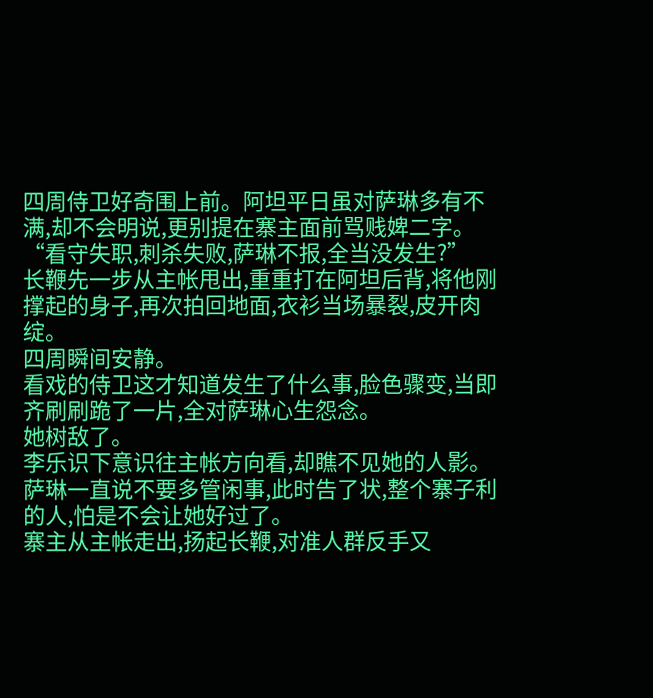四周侍卫好奇围上前。阿坦平日虽对萨琳多有不满,却不会明说,更别提在寨主面前骂贱婢二字。
“看守失职,刺杀失败,萨琳不报,全当没发生?”
长鞭先一步从主帐甩出,重重打在阿坦后背,将他刚撑起的身子,再次拍回地面,衣衫当场暴裂,皮开肉绽。
四周瞬间安静。
看戏的侍卫这才知道发生了什么事,脸色骤变,当即齐刷刷跪了一片,全对萨琳心生怨念。
她树敌了。
李乐识下意识往主帐方向看,却瞧不见她的人影。
萨琳一直说不要多管闲事,此时告了状,整个寨子利的人,怕是不会让她好过了。
寨主从主帐走出,扬起长鞭,对准人群反手又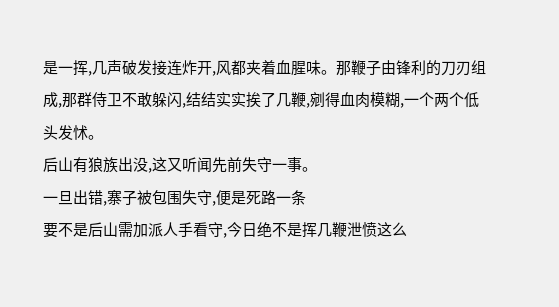是一挥,几声破发接连炸开,风都夹着血腥味。那鞭子由锋利的刀刃组成,那群侍卫不敢躲闪,结结实实挨了几鞭,剜得血肉模糊,一个两个低头发怵。
后山有狼族出没,这又听闻先前失守一事。
一旦出错,寨子被包围失守,便是死路一条
要不是后山需加派人手看守,今日绝不是挥几鞭泄愤这么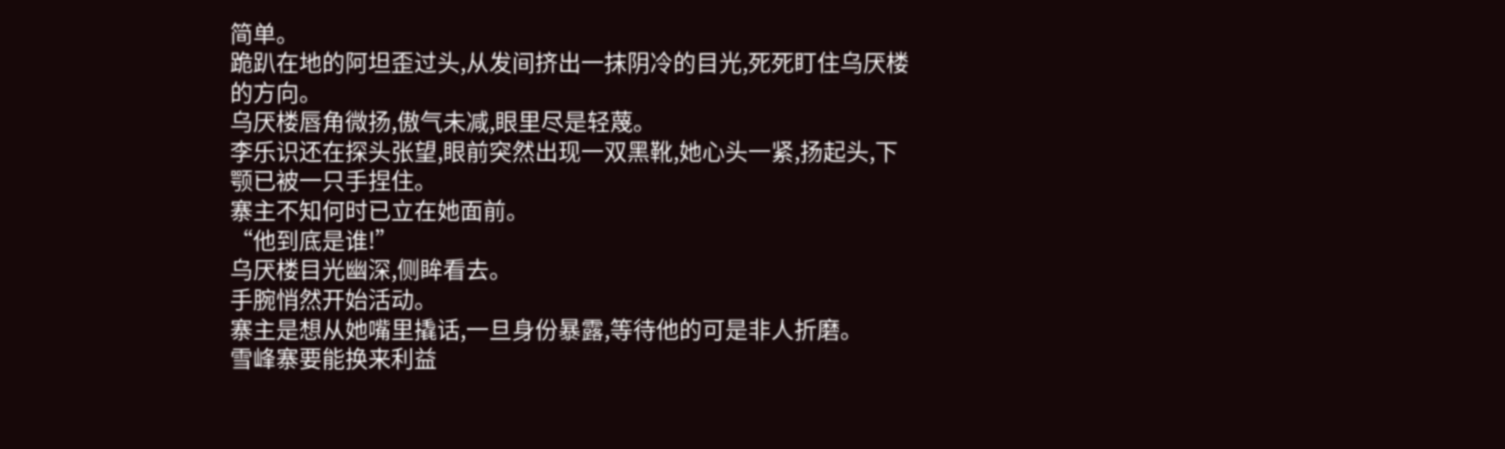简单。
跪趴在地的阿坦歪过头,从发间挤出一抹阴冷的目光,死死盯住乌厌楼的方向。
乌厌楼唇角微扬,傲气未减,眼里尽是轻蔑。
李乐识还在探头张望,眼前突然出现一双黑靴,她心头一紧,扬起头,下颚已被一只手捏住。
寨主不知何时已立在她面前。
“他到底是谁!”
乌厌楼目光幽深,侧眸看去。
手腕悄然开始活动。
寨主是想从她嘴里撬话,一旦身份暴露,等待他的可是非人折磨。
雪峰寨要能换来利益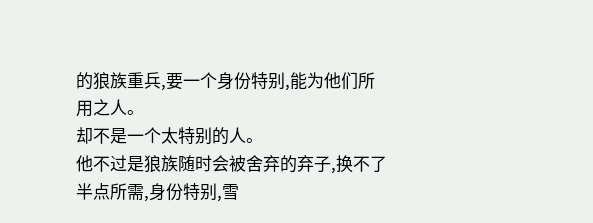的狼族重兵,要一个身份特别,能为他们所用之人。
却不是一个太特别的人。
他不过是狼族随时会被舍弃的弃子,换不了半点所需,身份特别,雪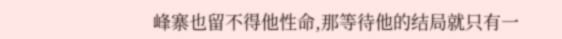峰寨也留不得他性命,那等待他的结局就只有一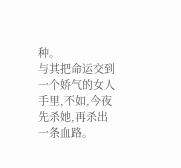种。
与其把命运交到一个娇气的女人手里,不如,今夜先杀她,再杀出一条血路。